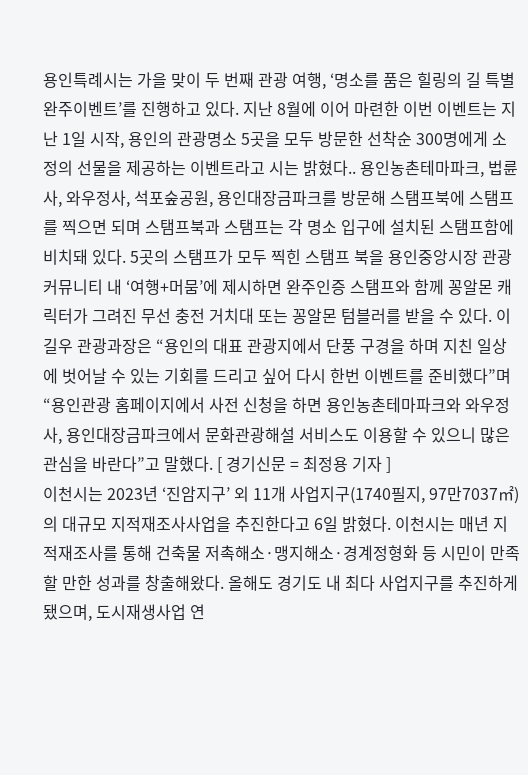용인특례시는 가을 맞이 두 번째 관광 여행, ‘명소를 품은 힐링의 길 특별 완주이벤트’를 진행하고 있다. 지난 8월에 이어 마련한 이번 이벤트는 지난 1일 시작, 용인의 관광명소 5곳을 모두 방문한 선착순 300명에게 소정의 선물을 제공하는 이벤트라고 시는 밝혔다.. 용인농촌테마파크, 법륜사, 와우정사, 석포숲공원, 용인대장금파크를 방문해 스탬프북에 스탬프를 찍으면 되며 스탬프북과 스탬프는 각 명소 입구에 설치된 스탬프함에 비치돼 있다. 5곳의 스탬프가 모두 찍힌 스탬프 북을 용인중앙시장 관광커뮤니티 내 ‘여행+머뭄’에 제시하면 완주인증 스탬프와 함께 꽁알몬 캐릭터가 그려진 무선 충전 거치대 또는 꽁알몬 텀블러를 받을 수 있다. 이길우 관광과장은 “용인의 대표 관광지에서 단풍 구경을 하며 지친 일상에 벗어날 수 있는 기회를 드리고 싶어 다시 한번 이벤트를 준비했다”며 “용인관광 홈페이지에서 사전 신청을 하면 용인농촌테마파크와 와우정사, 용인대장금파크에서 문화관광해설 서비스도 이용할 수 있으니 많은 관심을 바란다”고 말했다. [ 경기신문 = 최정용 기자 ]
이천시는 2023년 ‘진암지구’ 외 11개 사업지구(1740필지, 97만7037㎡)의 대규모 지적재조사사업을 추진한다고 6일 밝혔다. 이천시는 매년 지적재조사를 통해 건축물 저촉해소·맹지해소·경계정형화 등 시민이 만족할 만한 성과를 창출해왔다. 올해도 경기도 내 최다 사업지구를 추진하게 됐으며, 도시재생사업 연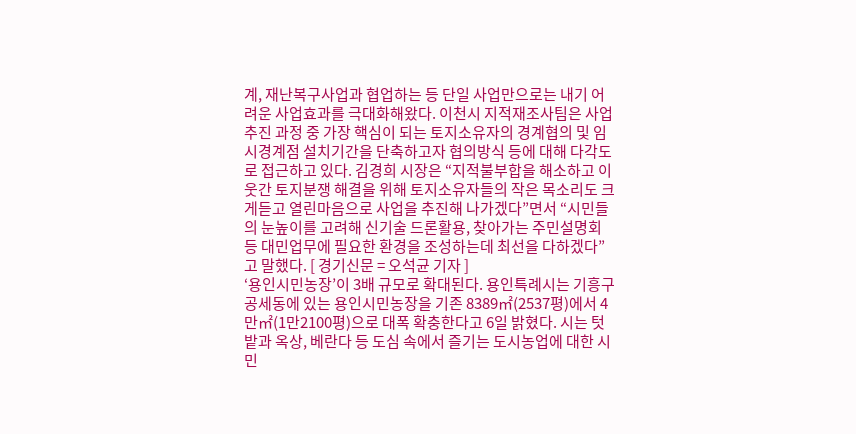계, 재난복구사업과 협업하는 등 단일 사업만으로는 내기 어려운 사업효과를 극대화해왔다. 이천시 지적재조사팀은 사업추진 과정 중 가장 핵심이 되는 토지소유자의 경계협의 및 임시경계점 설치기간을 단축하고자 협의방식 등에 대해 다각도로 접근하고 있다. 김경희 시장은 “지적불부합을 해소하고 이웃간 토지분쟁 해결을 위해 토지소유자들의 작은 목소리도 크게듣고 열린마음으로 사업을 추진해 나가겠다”면서 “시민들의 눈높이를 고려해 신기술 드론활용, 찾아가는 주민설명회 등 대민업무에 필요한 환경을 조성하는데 최선을 다하겠다”고 말했다. [ 경기신문 = 오석균 기자 ]
‘용인시민농장’이 3배 규모로 확대된다. 용인특례시는 기흥구 공세동에 있는 용인시민농장을 기존 8389㎡(2537평)에서 4만㎡(1만2100평)으로 대폭 확충한다고 6일 밝혔다. 시는 텃밭과 옥상, 베란다 등 도심 속에서 즐기는 도시농업에 대한 시민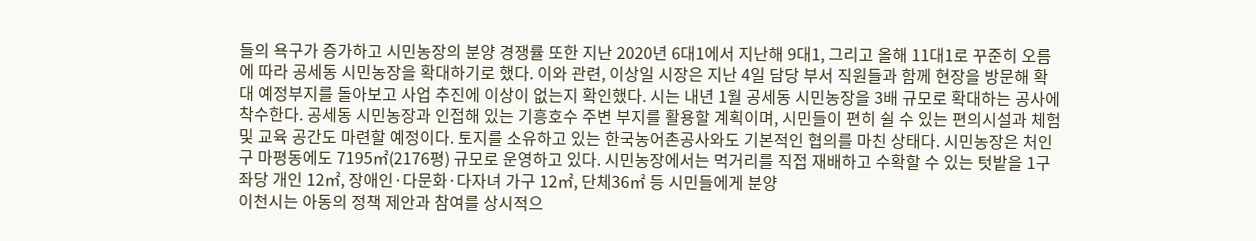들의 욕구가 증가하고 시민농장의 분양 경쟁률 또한 지난 2020년 6대1에서 지난해 9대1, 그리고 올해 11대1로 꾸준히 오름에 따라 공세동 시민농장을 확대하기로 했다. 이와 관련, 이상일 시장은 지난 4일 담당 부서 직원들과 함께 현장을 방문해 확대 예정부지를 돌아보고 사업 추진에 이상이 없는지 확인했다. 시는 내년 1월 공세동 시민농장을 3배 규모로 확대하는 공사에 착수한다. 공세동 시민농장과 인접해 있는 기흥호수 주변 부지를 활용할 계획이며, 시민들이 편히 쉴 수 있는 편의시설과 체험 및 교육 공간도 마련할 예정이다. 토지를 소유하고 있는 한국농어촌공사와도 기본적인 협의를 마친 상태다. 시민농장은 처인구 마평동에도 7195㎡(2176평) 규모로 운영하고 있다. 시민농장에서는 먹거리를 직접 재배하고 수확할 수 있는 텃밭을 1구좌당 개인 12㎡, 장애인·다문화·다자녀 가구 12㎡, 단체36㎡ 등 시민들에게 분양
이천시는 아동의 정책 제안과 참여를 상시적으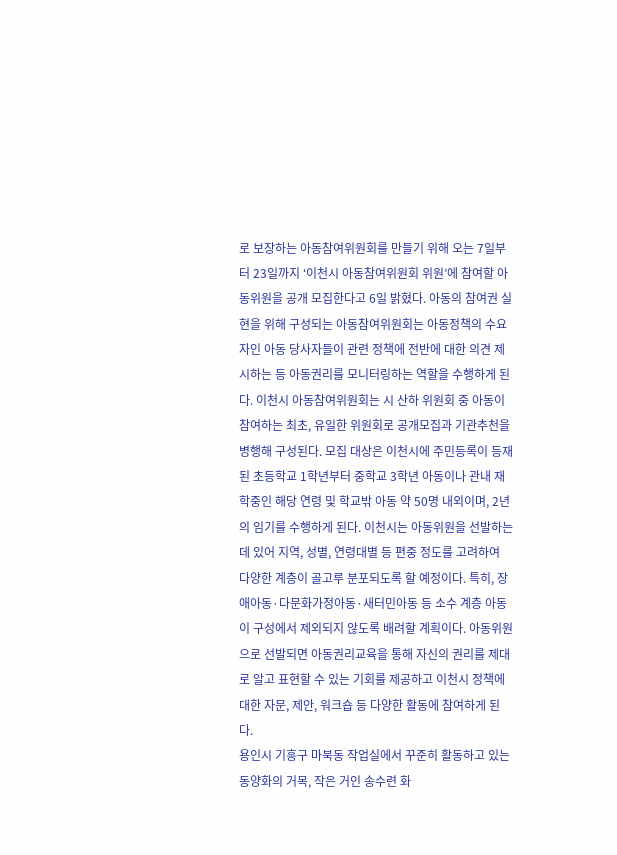로 보장하는 아동참여위원회를 만들기 위해 오는 7일부터 23일까지 ‘이천시 아동참여위원회 위원’에 참여할 아동위원을 공개 모집한다고 6일 밝혔다. 아동의 참여권 실현을 위해 구성되는 아동참여위원회는 아동정책의 수요자인 아동 당사자들이 관련 정책에 전반에 대한 의견 제시하는 등 아동권리를 모니터링하는 역할을 수행하게 된다. 이천시 아동참여위원회는 시 산하 위원회 중 아동이 참여하는 최초, 유일한 위원회로 공개모집과 기관추천을 병행해 구성된다. 모집 대상은 이천시에 주민등록이 등재된 초등학교 1학년부터 중학교 3학년 아동이나 관내 재학중인 해당 연령 및 학교밖 아동 약 50명 내외이며, 2년의 임기를 수행하게 된다. 이천시는 아동위원을 선발하는데 있어 지역, 성별, 연령대별 등 편중 정도를 고려하여 다양한 계층이 골고루 분포되도록 할 예정이다. 특히, 장애아동·다문화가정아동·새터민아동 등 소수 계층 아동이 구성에서 제외되지 않도록 배려할 계획이다. 아동위원으로 선발되면 아동권리교육을 통해 자신의 권리를 제대로 알고 표현할 수 있는 기회를 제공하고 이천시 정책에 대한 자문, 제안, 워크숍 등 다양한 활동에 참여하게 된다.
용인시 기흥구 마북동 작업실에서 꾸준히 활동하고 있는 동양화의 거목, 작은 거인 송수련 화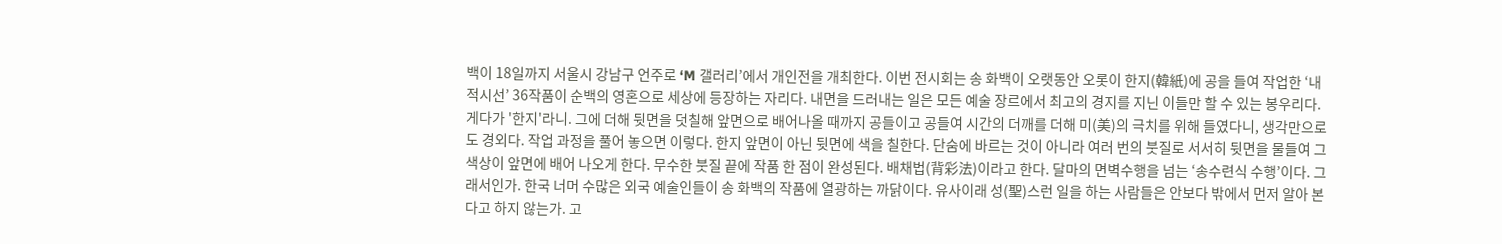백이 18일까지 서울시 강남구 언주로 ‘M 갤러리’에서 개인전을 개최한다. 이번 전시회는 송 화백이 오랫동안 오롯이 한지(韓紙)에 공을 들여 작업한 ‘내적시선’ 36작품이 순백의 영혼으로 세상에 등장하는 자리다. 내면을 드러내는 일은 모든 예술 장르에서 최고의 경지를 지닌 이들만 할 수 있는 봉우리다. 게다가 '한지'라니. 그에 더해 뒷면을 덧칠해 앞면으로 배어나올 때까지 공들이고 공들여 시간의 더깨를 더해 미(美)의 극치를 위해 들였다니, 생각만으로도 경외다. 작업 과정을 풀어 놓으면 이렇다. 한지 앞면이 아닌 뒷면에 색을 칠한다. 단숨에 바르는 것이 아니라 여러 번의 붓질로 서서히 뒷면을 물들여 그 색상이 앞면에 배어 나오게 한다. 무수한 붓질 끝에 작품 한 점이 완성된다. 배채법(背彩法)이라고 한다. 달마의 면벽수행을 넘는 ‘송수련식 수행’이다. 그래서인가. 한국 너머 수많은 외국 예술인들이 송 화백의 작품에 열광하는 까닭이다. 유사이래 성(聖)스런 일을 하는 사람들은 안보다 밖에서 먼저 알아 본다고 하지 않는가. 고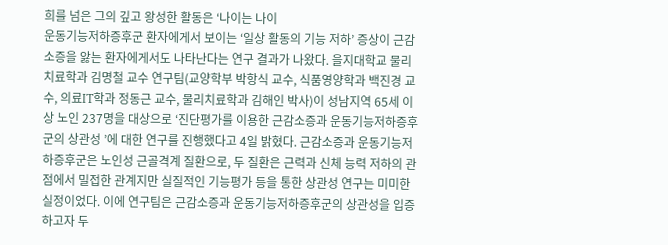희를 넘은 그의 깊고 왕성한 활동은 ‘나이는 나이
운동기능저하증후군 환자에게서 보이는 ‘일상 활동의 기능 저하’ 증상이 근감소증을 앓는 환자에게서도 나타난다는 연구 결과가 나왔다. 을지대학교 물리치료학과 김명철 교수 연구팀(교양학부 박항식 교수, 식품영양학과 백진경 교수, 의료IT학과 정동근 교수, 물리치료학과 김해인 박사)이 성남지역 65세 이상 노인 237명을 대상으로 ‘진단평가를 이용한 근감소증과 운동기능저하증후군의 상관성 ’에 대한 연구를 진행했다고 4일 밝혔다. 근감소증과 운동기능저하증후군은 노인성 근골격계 질환으로, 두 질환은 근력과 신체 능력 저하의 관점에서 밀접한 관계지만 실질적인 기능평가 등을 통한 상관성 연구는 미미한 실정이었다. 이에 연구팀은 근감소증과 운동기능저하증후군의 상관성을 입증하고자 두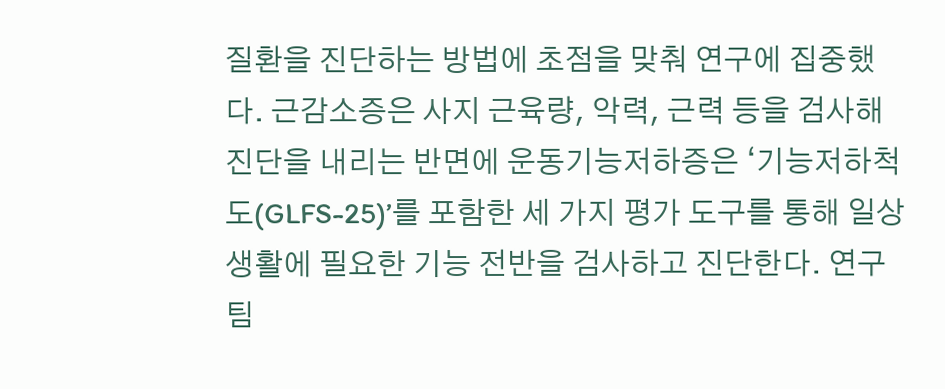질환을 진단하는 방법에 초점을 맞춰 연구에 집중했다. 근감소증은 사지 근육량, 악력, 근력 등을 검사해 진단을 내리는 반면에 운동기능저하증은 ‘기능저하척도(GLFS-25)’를 포함한 세 가지 평가 도구를 통해 일상생활에 필요한 기능 전반을 검사하고 진단한다. 연구팀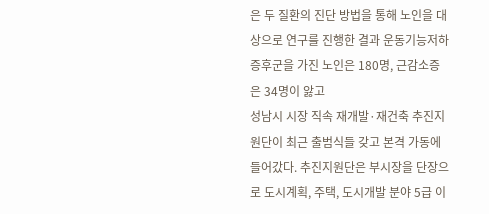은 두 질환의 진단 방법을 통해 노인을 대상으로 연구를 진행한 결과 운동기능저하증후군을 가진 노인은 180명, 근감소증은 34명이 앓고
성남시 시장 직속 재개발·재건축 추진지원단이 최근 출범식들 갖고 본격 가동에 들어갔다. 추진지원단은 부시장을 단장으로 도시계획, 주택, 도시개발 분야 5급 이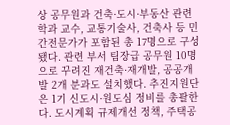상 공무원과 건축·도시·부동산 관련 학과 교수, 교통기술사, 건축사 등 민간전문가가 포함된 총 17명으로 구성됐다. 관련 부서 팀장급 공무원 10명으로 꾸려진 재건축·재개발, 공공개발 2개 분과도 설치했다. 추진지원단은 1기 신도시·원도심 정비를 총괄한다. 도시계획 규제개선 정책, 주택공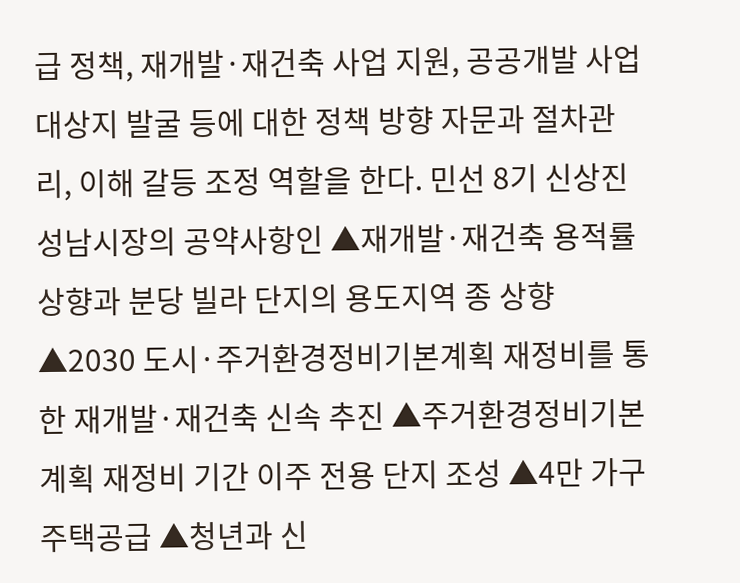급 정책, 재개발·재건축 사업 지원, 공공개발 사업 대상지 발굴 등에 대한 정책 방향 자문과 절차관리, 이해 갈등 조정 역할을 한다. 민선 8기 신상진 성남시장의 공약사항인 ▲재개발·재건축 용적률 상향과 분당 빌라 단지의 용도지역 종 상향 ▲2030 도시·주거환경정비기본계획 재정비를 통한 재개발·재건축 신속 추진 ▲주거환경정비기본계획 재정비 기간 이주 전용 단지 조성 ▲4만 가구 주택공급 ▲청년과 신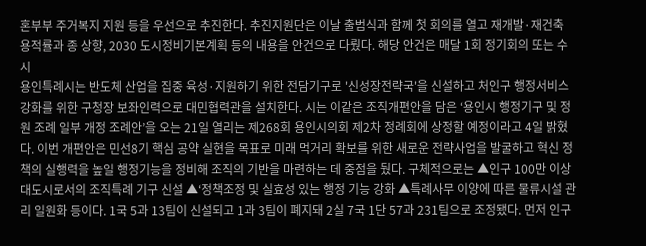혼부부 주거복지 지원 등을 우선으로 추진한다. 추진지원단은 이날 출범식과 함께 첫 회의를 열고 재개발·재건축 용적률과 종 상향, 2030 도시정비기본계획 등의 내용을 안건으로 다뤘다. 해당 안건은 매달 1회 정기회의 또는 수시
용인특례시는 반도체 산업을 집중 육성·지원하기 위한 전담기구로 '신성장전략국'을 신설하고 처인구 행정서비스 강화를 위한 구청장 보좌인력으로 대민협력관을 설치한다. 시는 이같은 조직개편안을 담은 ‘용인시 행정기구 및 정원 조례 일부 개정 조례안’을 오는 21일 열리는 제268회 용인시의회 제2차 정례회에 상정할 예정이라고 4일 밝혔다. 이번 개편안은 민선8기 핵심 공약 실현을 목표로 미래 먹거리 확보를 위한 새로운 전략사업을 발굴하고 혁신 정책의 실행력을 높일 행정기능을 정비해 조직의 기반을 마련하는 데 중점을 뒀다. 구체적으로는 ▲인구 100만 이상 대도시로서의 조직특례 기구 신설 ▲‘정책조정 및 실효성 있는 행정 기능 강화 ▲특례사무 이양에 따른 물류시설 관리 일원화 등이다. 1국 5과 13팀이 신설되고 1과 3팀이 폐지돼 2실 7국 1단 57과 231팀으로 조정됐다. 먼저 인구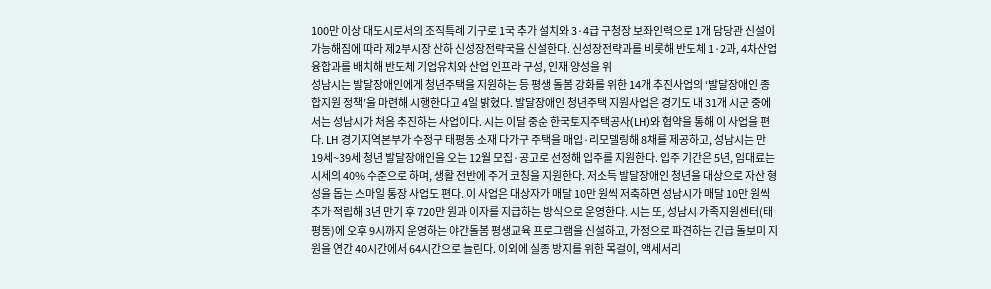100만 이상 대도시로서의 조직특례 기구로 1국 추가 설치와 3·4급 구청장 보좌인력으로 1개 담당관 신설이 가능해짐에 따라 제2부시장 산하 신성장전략국을 신설한다. 신성장전략과를 비롯해 반도체 1·2과, 4차산업융합과를 배치해 반도체 기업유치와 산업 인프라 구성, 인재 양성을 위
성남시는 발달장애인에게 청년주택을 지원하는 등 평생 돌봄 강화를 위한 14개 추진사업의 ‘발달장애인 종합지원 정책’을 마련해 시행한다고 4일 밝혔다. 발달장애인 청년주택 지원사업은 경기도 내 31개 시군 중에서는 성남시가 처음 추진하는 사업이다. 시는 이달 중순 한국토지주택공사(LH)와 협약을 통해 이 사업을 편다. LH 경기지역본부가 수정구 태평동 소재 다가구 주택을 매입·리모델링해 8채를 제공하고, 성남시는 만 19세~39세 청년 발달장애인을 오는 12월 모집·공고로 선정해 입주를 지원한다. 입주 기간은 5년, 임대료는 시세의 40% 수준으로 하며, 생활 전반에 주거 코칭을 지원한다. 저소득 발달장애인 청년을 대상으로 자산 형성을 돕는 스마일 통장 사업도 편다. 이 사업은 대상자가 매달 10만 원씩 저축하면 성남시가 매달 10만 원씩 추가 적립해 3년 만기 후 720만 원과 이자를 지급하는 방식으로 운영한다. 시는 또, 성남시 가족지원센터(태평동)에 오후 9시까지 운영하는 야간돌봄 평생교육 프로그램을 신설하고, 가정으로 파견하는 긴급 돌보미 지원을 연간 40시간에서 64시간으로 늘린다. 이외에 실종 방지를 위한 목걸이, 액세서리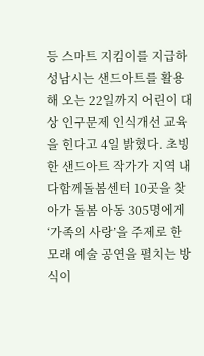등 스마트 지킴이를 지급하
성남시는 샌드아트를 활용해 오는 22일까지 어린이 대상 인구문제 인식개선 교육을 힌다고 4일 밝혔다. 초빙한 샌드아트 작가가 지역 내 다함께돌봄센터 10곳을 찾아가 돌봄 아동 305명에게 ‘가족의 사랑’을 주제로 한 모래 예술 공연을 펼치는 방식이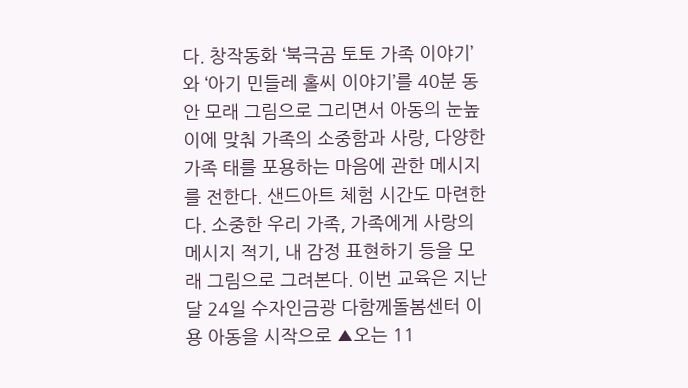다. 창작동화 ‘북극곰 토토 가족 이야기’와 ‘아기 민들레 홀씨 이야기’를 40분 동안 모래 그림으로 그리면서 아동의 눈높이에 맞춰 가족의 소중함과 사랑, 다양한 가족 태를 포용하는 마음에 관한 메시지를 전한다. 샌드아트 체험 시간도 마련한다. 소중한 우리 가족, 가족에게 사랑의 메시지 적기, 내 감정 표현하기 등을 모래 그림으로 그려본다. 이번 교육은 지난달 24일 수자인금광 다함께돌봄센터 이용 아동을 시작으로 ▲오는 11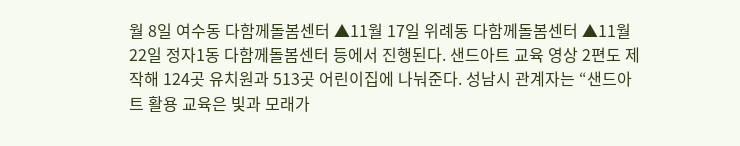월 8일 여수동 다함께돌봄센터 ▲11월 17일 위례동 다함께돌봄센터 ▲11월 22일 정자1동 다함께돌봄센터 등에서 진행된다. 샌드아트 교육 영상 2편도 제작해 124곳 유치원과 513곳 어린이집에 나눠준다. 성남시 관계자는 “샌드아트 활용 교육은 빛과 모래가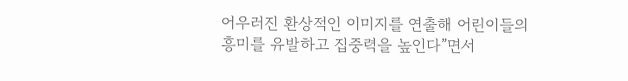어우러진 환상적인 이미지를 연출해 어린이들의 흥미를 유발하고 집중력을 높인다”면서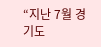“지난 7월 경기도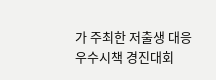가 주최한 저출생 대응 우수시책 경진대회